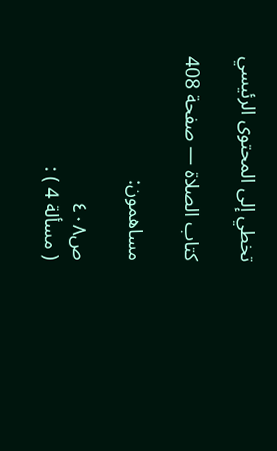تخطي إلى المحتوى الرئيسي

كتاب الصلاة — صفحة 408

مساهمون:

ص٤٠٨
( مسألة 4 ) :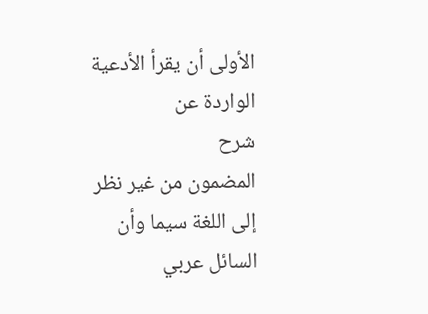الأولى أن يقرأ الأدعية الواردة عن
شرح
المضمون من غير نظر إلى اللغة سيما وأن السائل عربي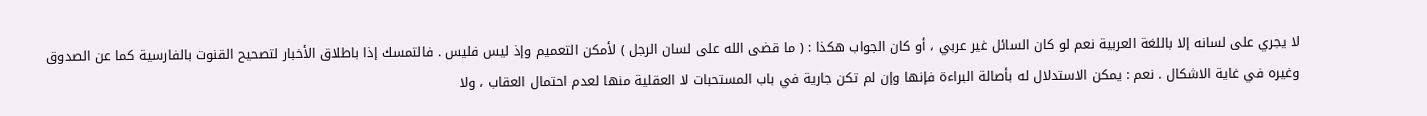لا يجري على لسانه إلا باللغة العربية نعم لو كان السائل غير عربي ، أو كان الجواب هكذا : ( ما قضى الله على لسان الرجل ) لأمكن التعميم وإذ ليس فليس . فالتمسك إذا باطلاق الأخبار لتصحيح القنوت بالفارسية كما عن الصدوق وغيره في غاية الاشكال . نعم : يمكن الاستدلال له بأصالة البراءة فإنها وإن لم تكن جارية في باب المستحبات لا العقلية منها لعدم احتمال العقاب ، ولا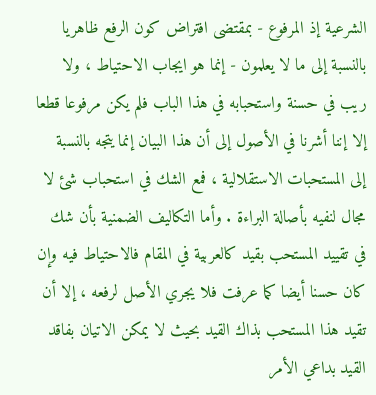الشرعية إذ المرفوع - بمقتضى افتراض كون الرفع ظاهريا بالنسبة إلى ما لا يعلمون - إنما هو ايجاب الاحتياط ، ولا ريب في حسنة واستحبابه في هذا الباب فلم يكن مرفوعا قطعا إلا إننا أشرنا في الأصول إلى أن هذا البيان إنما يتجه بالنسبة إلى المستحبات الاستقلالية ، فمع الشك في استحباب شئ لا مجال لنفيه بأصالة البراءة . وأما التكاليف الضمنية بأن شك في تقييد المستحب بقيد كالعربية في المقام فالاحتياط فيه وإن كان حسنا أيضا كما عرفت فلا يجري الأصل لرفعه ، إلا أن تقيد هذا المستحب بذاك القيد بحيث لا يمكن الاتيان بفاقد القيد بداعي الأمر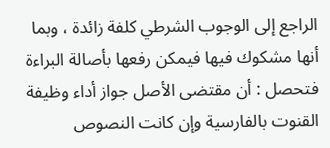الراجع إلى الوجوب الشرطي كلفة زائدة ، وبما أنها مشكوك فيها فيمكن رفعها بأصالة البراءة فتحصل : أن مقتضى الأصل جواز أداء وظيفة القنوت بالفارسية وإن كانت النصوص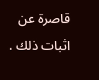قاصرة عن اثبات ذلك .